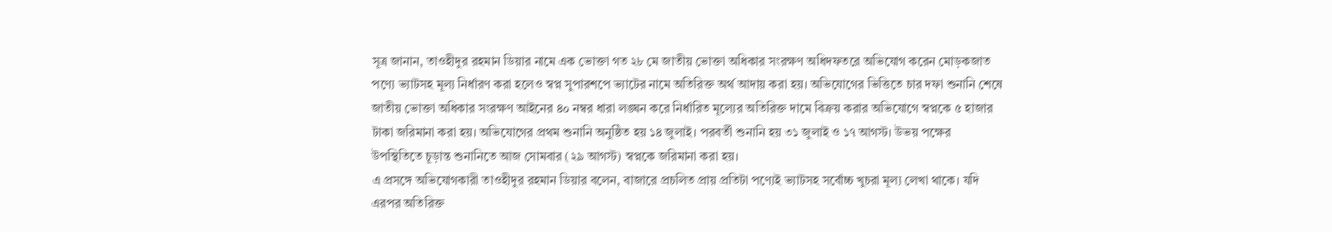সূত্র জানান, তাওহীদুর রহমান ডিয়ার নামে এক ভোক্তা গত ২৮ মে জাতীয় ভোক্তা অধিকার সংরক্ষণ অধিদফতরে অভিযোগ করেন মোড়কজাত পণ্যে ভ্যাটসহ মূল্য নির্ধারণ করা হলেও স্বপ্ন সুপারশপে ভ্যাটের নামে অতিরিক্ত অর্থ আদায় করা হয়। অভিযোগের ভিত্তিতে চার দফা শুনানি শেষে জাতীয় ভোক্তা অধিকার সংরক্ষণ আইনের ৪০ নম্বর ধারা লঙ্ঘন করে নির্ধারিত মূল্যের অতিরিক্ত দামে বিক্রয় করার অভিযোগে স্বপ্নকে ৫ হাজার টাকা জরিমানা করা হয়। অভিযোগের প্রথম শুনানি অনুষ্ঠিত হয় ১৪ জুলাই। পরবর্তী শুনানি হয় ৩১ জুলাই ও ১৭ আগস্ট। উভয় পক্ষের উপস্থিতিতে চূড়ান্ত শুনানিতে আজ সোমবার (২৯ আগস্ট) স্বপ্নকে জরিমানা করা হয়।
এ প্রসঙ্গে অভিযোগকারী তাওহীদুর রহমান ডিয়ার বলেন, বাজারে প্রচলিত প্রায় প্রতিটা পণ্যেই ভ্যাটসহ সর্বোচ্চ খুচরা মূল্য লেখা থাকে। যদি এরপর অতিরিক্ত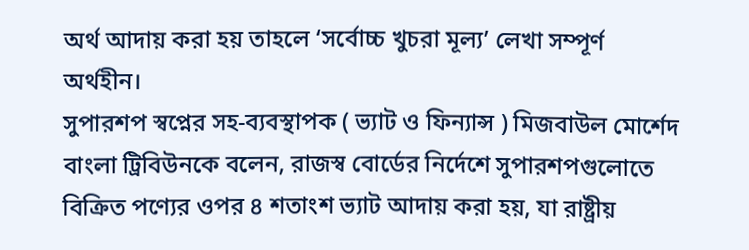অর্থ আদায় করা হয় তাহলে ‘সর্বোচ্চ খুচরা মূল্য’ লেখা সম্পূর্ণ অর্থহীন।
সুপারশপ স্বপ্নের সহ-ব্যবস্থাপক ( ভ্যাট ও ফিন্যান্স ) মিজবাউল মোর্শেদ বাংলা ট্রিবিউনকে বলেন, রাজস্ব বোর্ডের নির্দেশে সুপারশপগুলোতে বিক্রিত পণ্যের ওপর ৪ শতাংশ ভ্যাট আদায় করা হয়, যা রাষ্ট্রীয়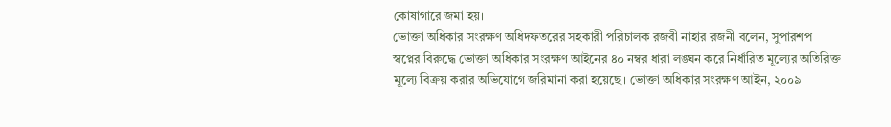কোষাগারে জমা হয়।
ভোক্তা অধিকার সংরক্ষণ অধিদফতরের সহকারী পরিচালক রজবী নাহার রজনী বলেন, সুপারশপ স্বপ্নের বিরুদ্ধে ভোক্তা অধিকার সংরক্ষণ আইনের ৪০ নম্বর ধারা লঙ্ঘন করে নির্ধারিত মূল্যের অতিরিক্ত মূল্যে বিক্রয় করার অভিযোগে জরিমানা করা হয়েছে। ভোক্তা অধিকার সংরক্ষণ আইন, ২০০৯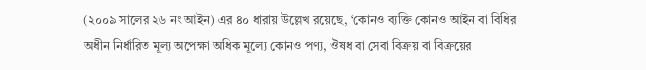(২০০৯ সালের ২৬ নং আইন) এর ৪০ ধারায় উল্লেখ রয়েছে, ‘কোনও ব্যক্তি কোনও আইন বা বিধির অধীন নির্ধারিত মূল্য অপেক্ষা অধিক মূল্যে কোনও পণ্য, ঔষধ বা সেবা বিক্রয় বা বিক্রয়ের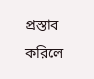প্রস্তাব করিলে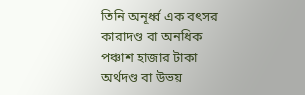তিনি অনূর্ধ্ব এক বৎসর কারাদণ্ড বা অনধিক পঞ্চাশ হাজার টাকা অর্থদণ্ড বা উভয়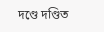দণ্ডে দণ্ডিত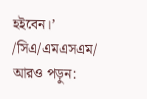হইবেন।’
/সিএ/এমএসএম/
আরও পড়ুন: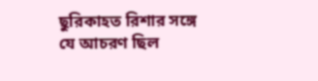ছুরিকাহত রিশার সঙ্গে যে আচরণ ছিল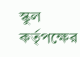স্কুল কর্তৃপক্ষের